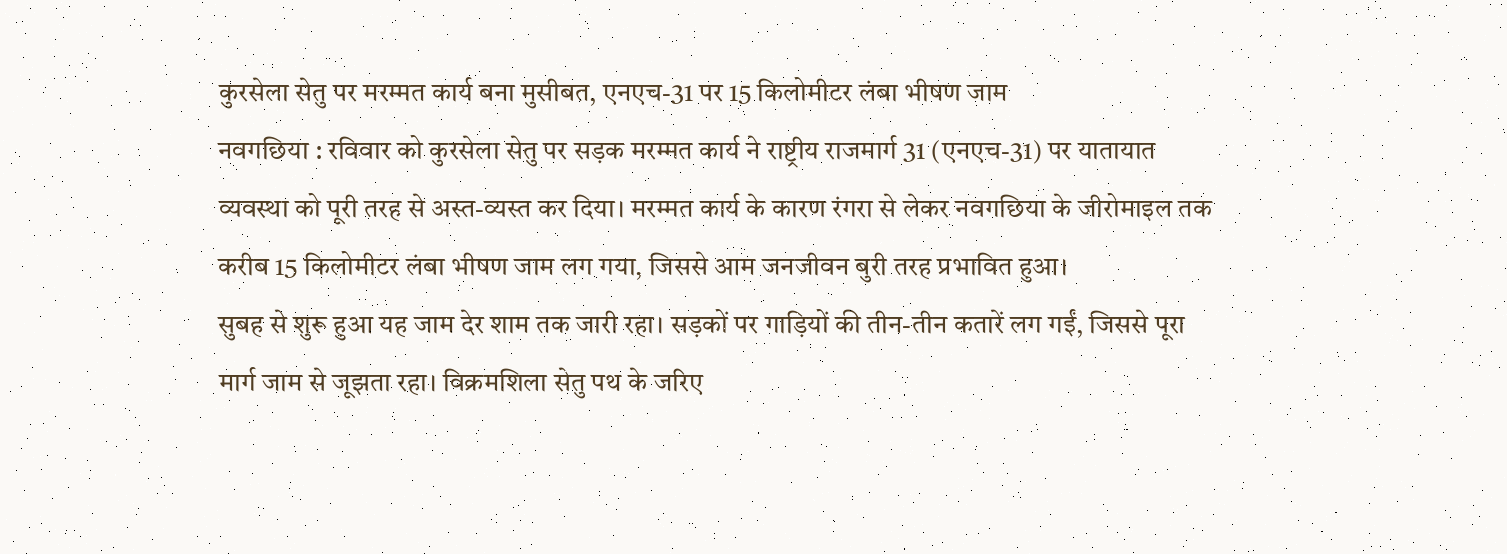कुरसेला सेतु पर मरम्मत कार्य बना मुसीबत, एनएच-31 पर 15 किलोमीटर लंबा भीषण जाम
नवगछिया : रविवार को कुरसेला सेतु पर सड़क मरम्मत कार्य ने राष्ट्रीय राजमार्ग 31 (एनएच-31) पर यातायात व्यवस्था को पूरी तरह से अस्त-व्यस्त कर दिया। मरम्मत कार्य के कारण रंगरा से लेकर नवगछिया के जीरोमाइल तक करीब 15 किलोमीटर लंबा भीषण जाम लग गया, जिससे आम जनजीवन बुरी तरह प्रभावित हुआ।
सुबह से शुरू हुआ यह जाम देर शाम तक जारी रहा। सड़कों पर गाड़ियों की तीन-तीन कतारें लग गईं, जिससे पूरा मार्ग जाम से जूझता रहा। विक्रमशिला सेतु पथ के जरिए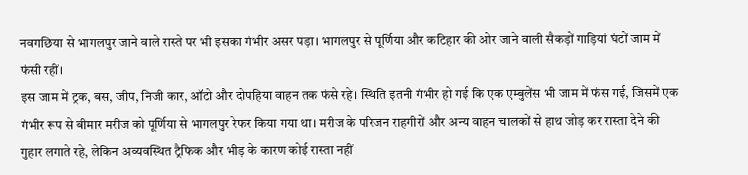नवगछिया से भागलपुर जाने वाले रास्ते पर भी इसका गंभीर असर पड़ा। भागलपुर से पूर्णिया और कटिहार की ओर जाने वाली सैकड़ों गाड़ियां घंटों जाम में फंसी रहीं।
इस जाम में ट्रक, बस, जीप, निजी कार, ऑटो और दोपहिया वाहन तक फंसे रहे। स्थिति इतनी गंभीर हो गई कि एक एम्बुलेंस भी जाम में फंस गई, जिसमें एक गंभीर रूप से बीमार मरीज को पूर्णिया से भागलपुर रेफर किया गया था। मरीज के परिजन राहगीरों और अन्य वाहन चालकों से हाथ जोड़ कर रास्ता देने की गुहार लगाते रहे, लेकिन अव्यवस्थित ट्रैफिक और भीड़ के कारण कोई रास्ता नहीं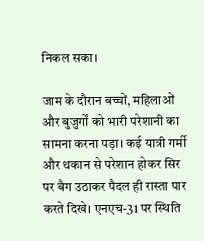निकल सका।

जाम के दौरान बच्चों, महिलाओं और बुजुर्गों को भारी परेशानी का सामना करना पड़ा। कई यात्री गर्मी और थकान से परेशान होकर सिर पर बैग उठाकर पैदल ही रास्ता पार करते दिखे। एनएच-31 पर स्थिति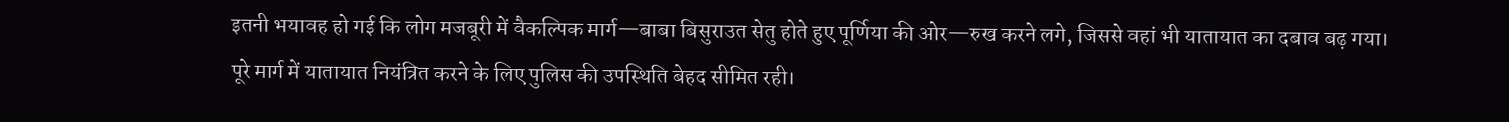इतनी भयावह हो गई कि लोग मजबूरी में वैकल्पिक मार्ग—बाबा बिसुराउत सेतु होते हुए पूर्णिया की ओर—रुख करने लगे, जिससे वहां भी यातायात का दबाव बढ़ गया।
पूरे मार्ग में यातायात नियंत्रित करने के लिए पुलिस की उपस्थिति बेहद सीमित रही।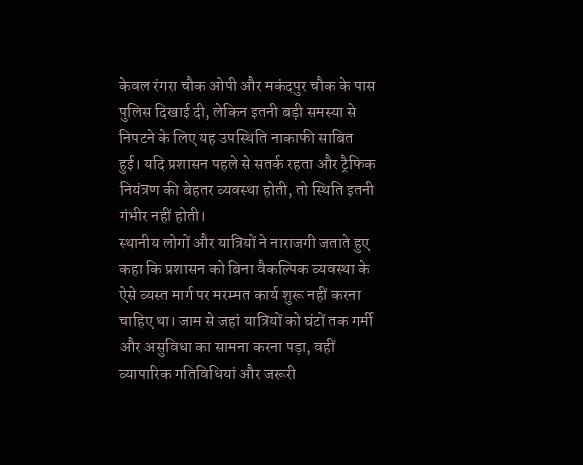केवल रंगरा चौक ओपी और मकंदपुर चौक के पास पुलिस दिखाई दी, लेकिन इतनी बड़ी समस्या से निपटने के लिए यह उपस्थिति नाकाफी साबित हुई। यदि प्रशासन पहले से सतर्क रहता और ट्रैफिक नियंत्रण की बेहतर व्यवस्था होती, तो स्थिति इतनी गंभीर नहीं होती।
स्थानीय लोगों और यात्रियों ने नाराजगी जताते हुए कहा कि प्रशासन को बिना वैकल्पिक व्यवस्था के ऐसे व्यस्त मार्ग पर मरम्मत कार्य शुरू नहीं करना चाहिए था। जाम से जहां यात्रियों को घंटों तक गर्मी और असुविधा का सामना करना पड़ा, वहीं व्यापारिक गतिविधियां और जरूरी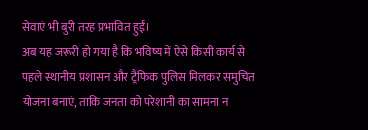सेवाएं भी बुरी तरह प्रभावित हुईं।
अब यह जरूरी हो गया है कि भविष्य में ऐसे किसी कार्य से पहले स्थानीय प्रशासन और ट्रैफिक पुलिस मिलकर समुचित योजना बनाएं, ताकि जनता को परेशानी का सामना न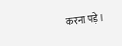करना पड़े।